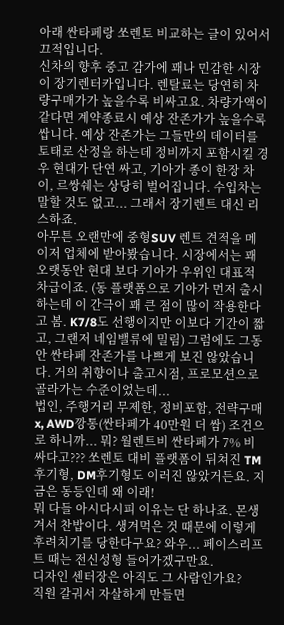아래 싼타페랑 쏘렌토 비교하는 글이 있어서 끄적입니다.
신차의 향후 중고 감가에 꽤나 민감한 시장이 장기렌터카입니다. 렌탈료는 당연히 차량구매가가 높을수록 비싸고요. 차량가액이 같다면 계약종료시 예상 잔존가가 높을수록 쌉니다. 예상 잔존가는 그들만의 데이터를 토태로 산정을 하는데 정비까지 포함시킬 경우 현대가 단연 싸고, 기아가 종이 한장 차이, 르쌍쉐는 상당히 벌어집니다. 수입차는 말할 것도 없고... 그래서 장기렌트 대신 리스하죠.
아무튼 오랜만에 중형SUV 렌트 견적을 메이저 업체에 받아봤습니다. 시장에서는 꽤 오랫동안 현대 보다 기아가 우위인 대표적 차급이죠. (동 플랫폼으로 기아가 먼저 출시하는데 이 간극이 꽤 큰 점이 많이 작용한다고 봄. K7/8도 선행이지만 이보다 기간이 짧고, 그랜저 네임밸류에 밀림) 그럼에도 그동안 싼타페 잔존가를 나쁘게 보진 않았습니다. 거의 취향이나 출고시점, 프로모션으로 골라가는 수준이었는데...
법인, 주행거리 무제한, 정비포함, 전략구매x, AWD깡통(싼타페가 40만원 더 쌈) 조건으로 하니까... 뭐? 월렌트비 싼타페가 7% 비싸다고??? 쏘렌토 대비 플랫폼이 뒤쳐진 TM후기형, DM후기형도 이러진 않았거든요. 지금은 동등인데 왜 이래!
뭐 다들 아시다시피 이유는 단 하나죠. 몬생겨서 찬밥이다. 생겨먹은 것 때문에 이렇게 후려치기를 당한다구요? 와우... 페이스리프트 때는 전신성형 들어가겠구만요.
디자인 센터장은 아직도 그 사람인가요?
직원 갈궈서 자살하게 만들면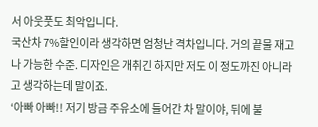서 아웃풋도 최악입니다.
국산차 7%할인이라 생각하면 엄청난 격차입니다. 거의 끝물 재고나 가능한 수준. 디자인은 개취긴 하지만 저도 이 정도까진 아니라고 생각하는데 말이죠.
‘아빠 아빠!! 저기 방금 주유소에 들어간 차 말이야, 뒤에 불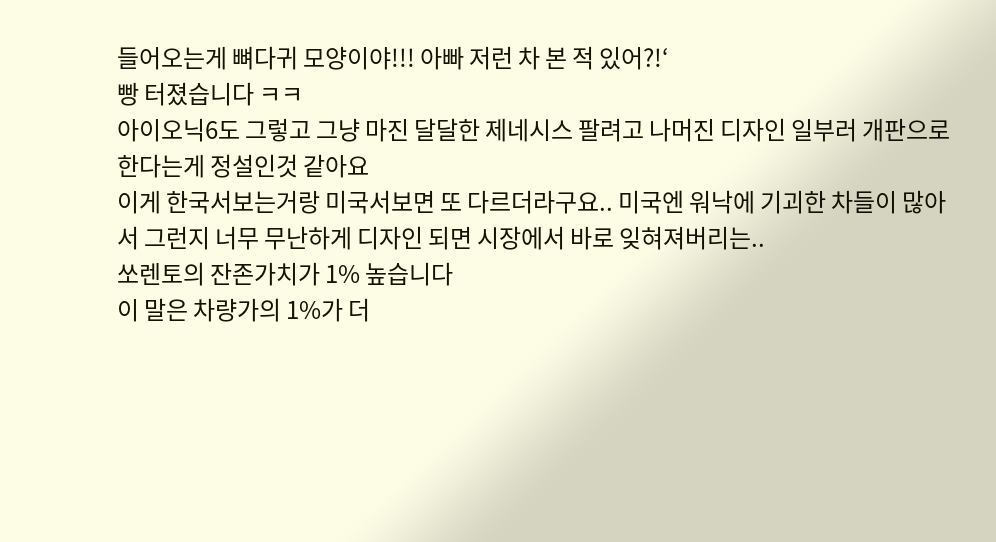들어오는게 뼈다귀 모양이야!!! 아빠 저런 차 본 적 있어?!‘
빵 터졌습니다 ㅋㅋ
아이오닉6도 그렇고 그냥 마진 달달한 제네시스 팔려고 나머진 디자인 일부러 개판으로 한다는게 정설인것 같아요
이게 한국서보는거랑 미국서보면 또 다르더라구요.. 미국엔 워낙에 기괴한 차들이 많아서 그런지 너무 무난하게 디자인 되면 시장에서 바로 잊혀져버리는..
쏘렌토의 잔존가치가 1% 높습니다
이 말은 차량가의 1%가 더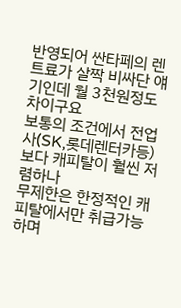반영되어 싼타페의 렌트료가 살짝 비싸단 얘기인데 월 3천원정도 차이구요
보통의 조건에서 전업사(SK,롯데렌터카등)보다 캐피탈이 훨씬 저렴하나
무제한은 한정적인 캐피탈에서만 취급가능하며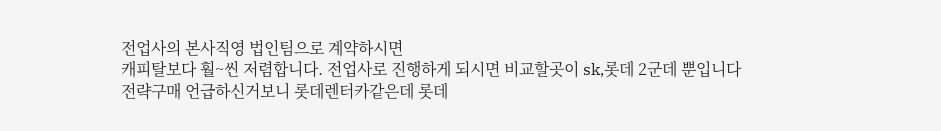전업사의 본사직영 법인팀으로 계약하시면
캐피탈보다 훨~씬 저렴합니다. 전업사로 진행하게 되시면 비교할곳이 sk,롯데 2군데 뿐입니다
전략구매 언급하신거보니 롯데렌터카같은데 롯데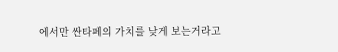에서만 싼타페의 가치를 낮게 보는거라고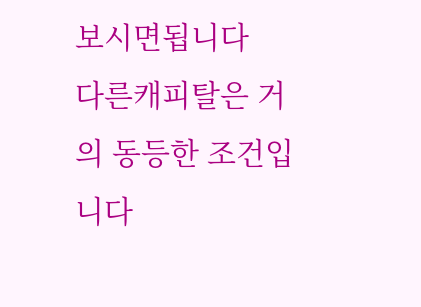보시면됩니다
다른캐피탈은 거의 동등한 조건입니다